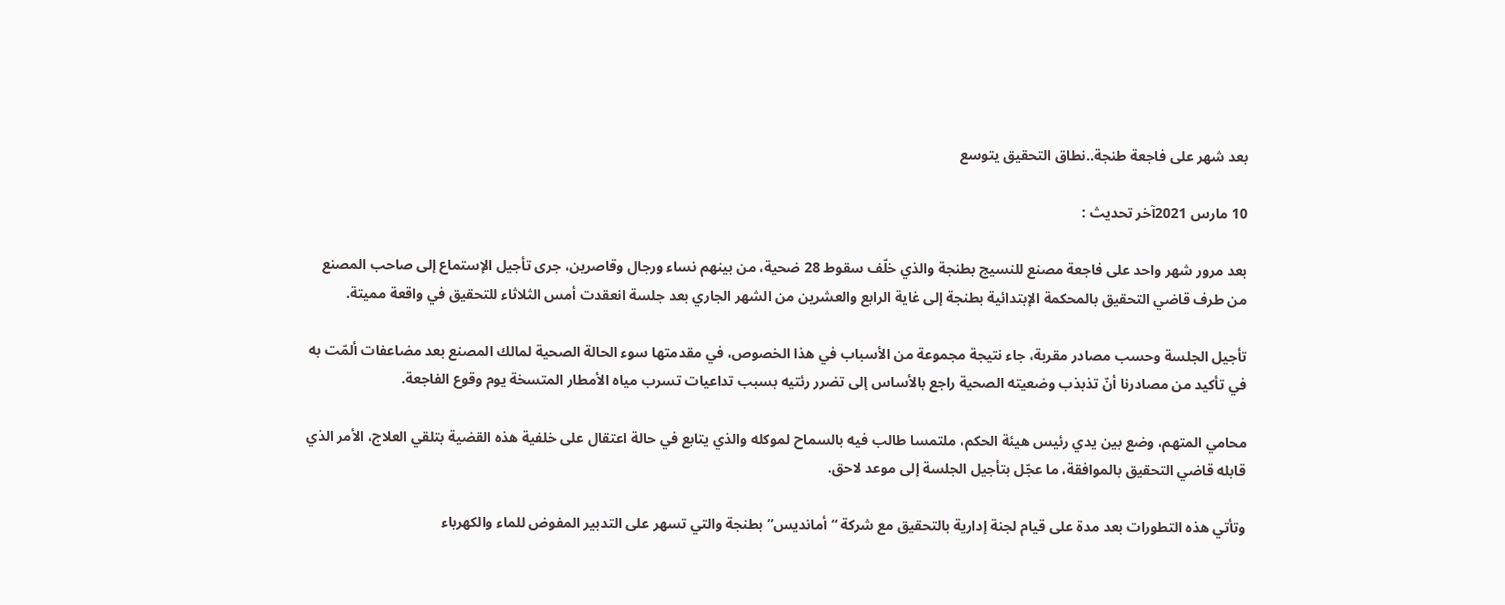بعد شهر على فاجعة طنجة..نطاق التحقيق يتوسع

10 مارس 2021آخر تحديث :

بعد مرور شهر واحد على فاجعة مصنع للنسيج بطنجة والذي خلّف سقوط 28 ضحية، من بينهم نساء ورجال وقاصرين، جرى تأجيل الإستماع إلى صاحب المصنع من طرف قاضي التحقيق بالمحكمة الإبتدائية بطنجة إلى غاية الرابع والعشرين من الشهر الجاري بعد جلسة انعقدت أمس الثلاثاء للتحقيق في واقعة مميتة.

تأجيل الجلسة وحسب مصادر مقربة، جاء نتيجة مجموعة من الأسباب في هذا الخصوص، في مقدمتها سوء الحالة الصحية لمالك المصنع بعد مضاعفات ألمّت به في تأكيد من مصادرنا أنّ تذبذب وضعيته الصحية راجع بالأساس إلى تضرر رئتيه بسبب تداعيات تسرب مياه الأمطار المتسخة يوم وقوع الفاجعة.

محامي المتهم، وضع بين يدي رئيس هيئة الحكم، ملتمسا طالب فيه بالسماح لموكله والذي يتابع في حالة اعتقال على خلفية هذه القضية بتلقي العلاج، الأمر الذي قابله قاضي التحقيق بالموافقة، ما عجّل بتأجيل الجلسة إلى موعد لاحق.

وتأتي هذه التطورات بعد مدة على قيام لجنة إدارية بالتحقيق مع شركة “أمانديس” بطنجة والتي تسهر على التدبير المفوض للماء والكهرباء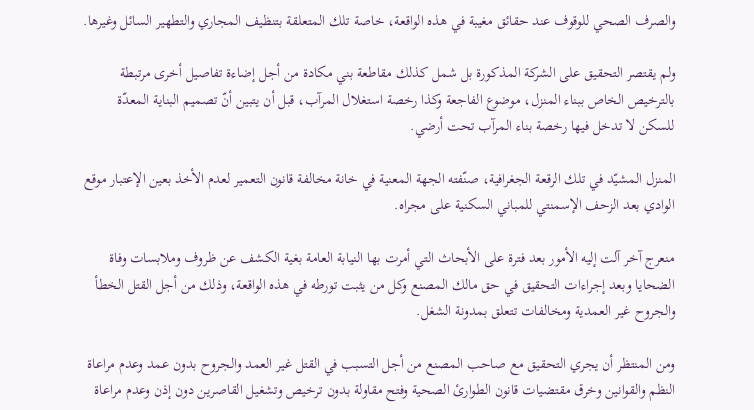والصرف الصحي للوقوف عند حقائق مغيبة في هذه الواقعة، خاصة تلك المتعلقة بتنظيف المجاري والتطهير السائل وغيرها.

ولم يقتصر التحقيق على الشركة المذكورة بل شمل كذلك مقاطعة بني مكادة من أجل إضاءة تفاصيل أخرى مرتبطة بالترخيص الخاص ببناء المنزل، موضوع الفاجعة وكذا رخصة استغلال المرآب، قبل أن يتبين أنّ تصميم البناية المعدّة للسكن لا تدخل فيها رخصة بناء المرآب تحت أرضي.

المنزل المشيّد في تلك الرقعة الجغرافية، صنّفته الجهة المعنية في خانة مخالفة قانون التعمير لعدم الأخذ بعين الإعتبار موقع الوادي بعد الزحف الإسمنتي للمباني السكنية على مجراه.

منعرج آخر آلت إليه الأمور بعد فترة على الأبحاث التي أمرت بها النيابة العامة بغية الكشف عن ظروف وملابسات وفاة الضحايا وبعد إجراءات التحقيق في حق مالك المصنع وكل من يثبت تورطه في هذه الواقعة، وذلك من أجل القتل الخطأ والجروح غير العمدية ومخالفات تتعلق بمدونة الشغل.

ومن المنتظر أن يجري التحقيق مع صاحب المصنع من أجل التسبب في القتل غير العمد والجروح بدون عمد وعدم مراعاة النظم والقوانين وخرق مقتضيات قانون الطوارئ الصحية وفتح مقاولة بدون ترخيص وتشغيل القاصرين دون إذن وعدم مراعاة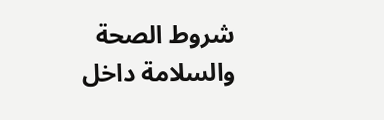شروط الصحة والسلامة داخل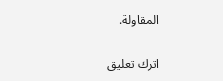المقاولة.

اترك تعليق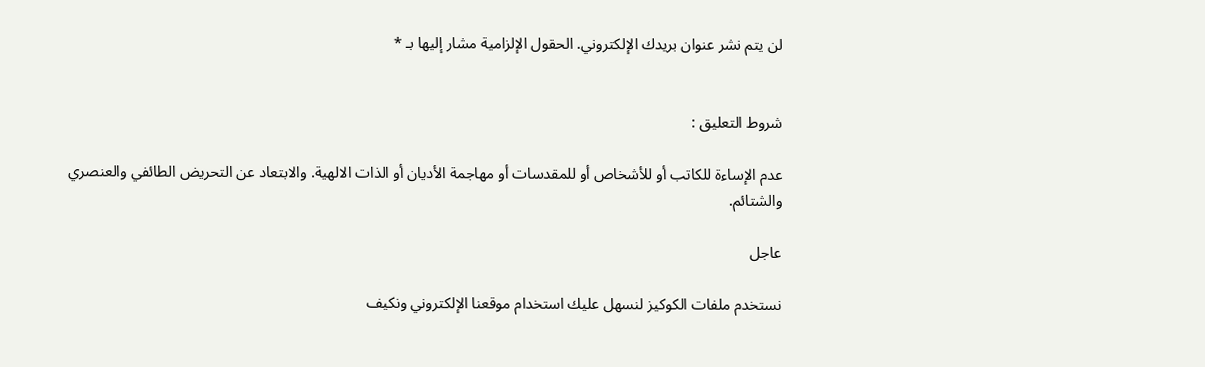لن يتم نشر عنوان بريدك الإلكتروني. الحقول الإلزامية مشار إليها بـ *


شروط التعليق :

عدم الإساءة للكاتب أو للأشخاص أو للمقدسات أو مهاجمة الأديان أو الذات الالهية. والابتعاد عن التحريض الطائفي والعنصري والشتائم.

عاجل

نستخدم ملفات الكوكيز لنسهل عليك استخدام موقعنا الإلكتروني ونكيف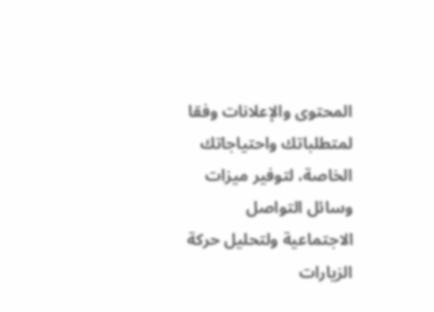المحتوى والإعلانات وفقا لمتطلباتك واحتياجاتك الخاصة، لتوفير ميزات وسائل التواصل الاجتماعية ولتحليل حركة الزيارات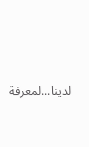لدينا...لمعرفة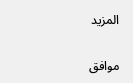المزيد

موافق